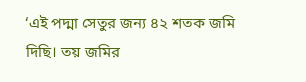‘এই পদ্মা সেতুর জন্য ৪২ শতক জমি দিছি। তয় জমির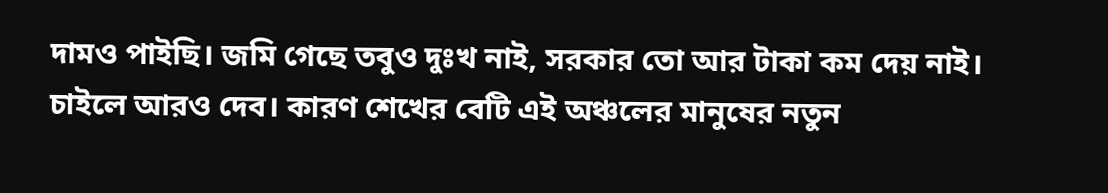দামও পাইছি। জমি গেছে তবুও দুঃখ নাই, সরকার তো আর টাকা কম দেয় নাই। চাইলে আরও দেব। কারণ শেখের বেটি এই অঞ্চলের মানুষের নতুন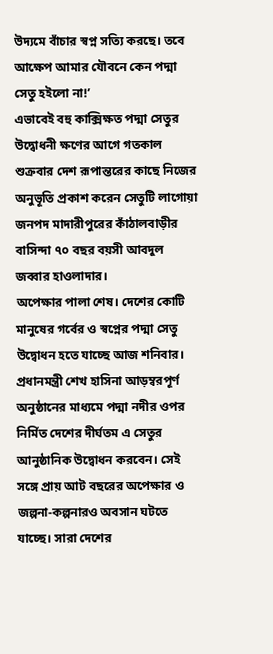উদ্যমে বাঁচার স্বপ্ন সত্যি করছে। তবে আক্ষেপ আমার যৌবনে কেন পদ্মা সেতু হইলো না!’
এভাবেই বহু কাক্সিক্ষত পদ্মা সেতুর উদ্বোধনী ক্ষণের আগে গতকাল শুক্রবার দেশ রূপান্তরের কাছে নিজের অনুভূতি প্রকাশ করেন সেতুটি লাগোয়া জনপদ মাদারীপুরের কাঁঠালবাড়ীর বাসিন্দা ৭০ বছর বয়সী আবদুল জব্বার হাওলাদার।
অপেক্ষার পালা শেষ। দেশের কোটি মানুষের গর্বের ও স্বপ্নের পদ্মা সেতু উদ্বোধন হতে যাচ্ছে আজ শনিবার। প্রধানমন্ত্রী শেখ হাসিনা আড়ম্বরপূর্ণ অনুষ্ঠানের মাধ্যমে পদ্মা নদীর ওপর নির্মিত দেশের দীর্ঘতম এ সেতুর আনুষ্ঠানিক উদ্বোধন করবেন। সেই সঙ্গে প্রায় আট বছরের অপেক্ষার ও জল্পনা-কল্পনারও অবসান ঘটতে যাচ্ছে। সারা দেশের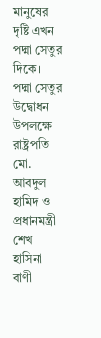মানুষের দৃষ্টি এখন পদ্মা সেতুর দিকে। পদ্মা সেতুর উদ্বোধন উপলক্ষে রাষ্ট্রপতি মো. আবদুল হামিদ ও প্রধানমন্ত্রী শেখ হাসিনা বাণী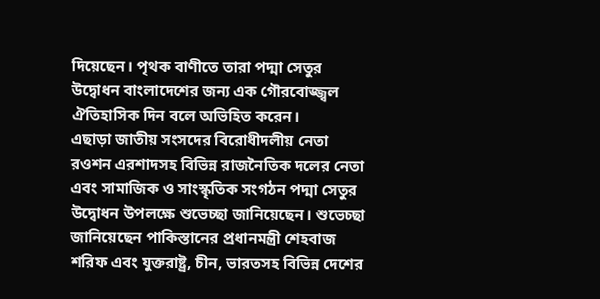দিয়েছেন। পৃথক বাণীতে তারা পদ্মা সেতুর উদ্বোধন বাংলাদেশের জন্য এক গৌরবোজ্জ্বল ঐতিহাসিক দিন বলে অভিহিত করেন।
এছাড়া জাতীয় সংসদের বিরোধীদলীয় নেতা রওশন এরশাদসহ বিভিন্ন রাজনৈতিক দলের নেতা এবং সামাজিক ও সাংস্কৃতিক সংগঠন পদ্মা সেতুর উদ্বোধন উপলক্ষে শুভেচ্ছা জানিয়েছেন। শুভেচ্ছা জানিয়েছেন পাকিস্তানের প্রধানমন্ত্রী শেহবাজ শরিফ এবং যুক্তরাষ্ট্র, চীন, ভারতসহ বিভিন্ন দেশের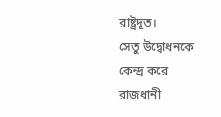রাষ্ট্রদূত।
সেতু উদ্বোধনকে কেন্দ্র করে রাজধানী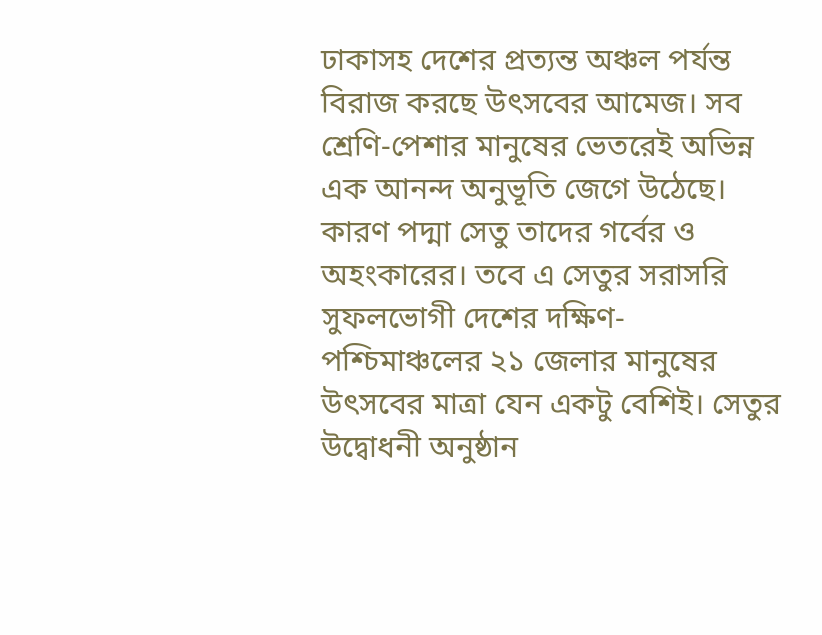ঢাকাসহ দেশের প্রত্যন্ত অঞ্চল পর্যন্ত বিরাজ করছে উৎসবের আমেজ। সব শ্রেণি-পেশার মানুষের ভেতরেই অভিন্ন এক আনন্দ অনুভূতি জেগে উঠেছে। কারণ পদ্মা সেতু তাদের গর্বের ও অহংকারের। তবে এ সেতুর সরাসরি সুফলভোগী দেশের দক্ষিণ-পশ্চিমাঞ্চলের ২১ জেলার মানুষের উৎসবের মাত্রা যেন একটু বেশিই। সেতুর উদ্বোধনী অনুষ্ঠান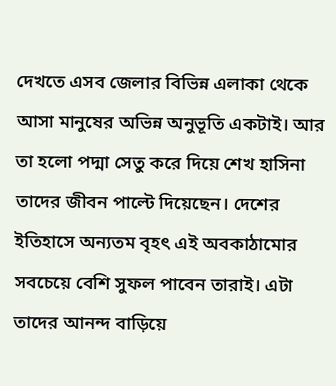দেখতে এসব জেলার বিভিন্ন এলাকা থেকে আসা মানুষের অভিন্ন অনুভূতি একটাই। আর তা হলো পদ্মা সেতু করে দিয়ে শেখ হাসিনা তাদের জীবন পাল্টে দিয়েছেন। দেশের ইতিহাসে অন্যতম বৃহৎ এই অবকাঠামোর সবচেয়ে বেশি সুফল পাবেন তারাই। এটা তাদের আনন্দ বাড়িয়ে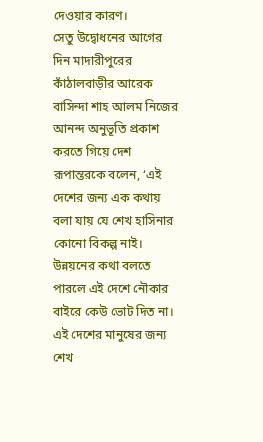দেওয়ার কারণ।
সেতু উদ্বোধনের আগের দিন মাদারীপুরের কাঁঠালবাড়ীর আরেক বাসিন্দা শাহ আলম নিজের আনন্দ অনুভূতি প্রকাশ করতে গিয়ে দেশ রূপান্তরকে বলেন, ‘এই দেশের জন্য এক কথায় বলা যায় যে শেখ হাসিনার কোনো বিকল্প নাই। উন্নয়নের কথা বলতে পারলে এই দেশে নৌকার বাইরে কেউ ভোট দিত না। এই দেশের মানুষের জন্য শেখ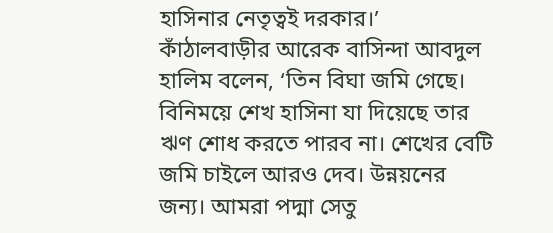হাসিনার নেতৃত্বই দরকার।’
কাঁঠালবাড়ীর আরেক বাসিন্দা আবদুল হালিম বলেন, ‘তিন বিঘা জমি গেছে। বিনিময়ে শেখ হাসিনা যা দিয়েছে তার ঋণ শোধ করতে পারব না। শেখের বেটি জমি চাইলে আরও দেব। উন্নয়নের জন্য। আমরা পদ্মা সেতু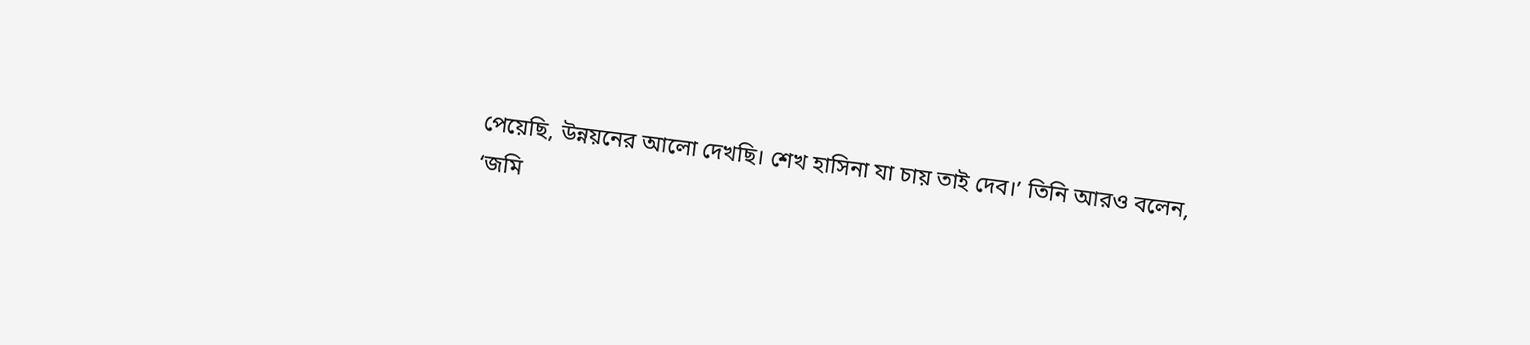পেয়েছি, উন্নয়নের আলো দেখছি। শেখ হাসিনা যা চায় তাই দেব।’ তিনি আরও বলেন, ‘জমি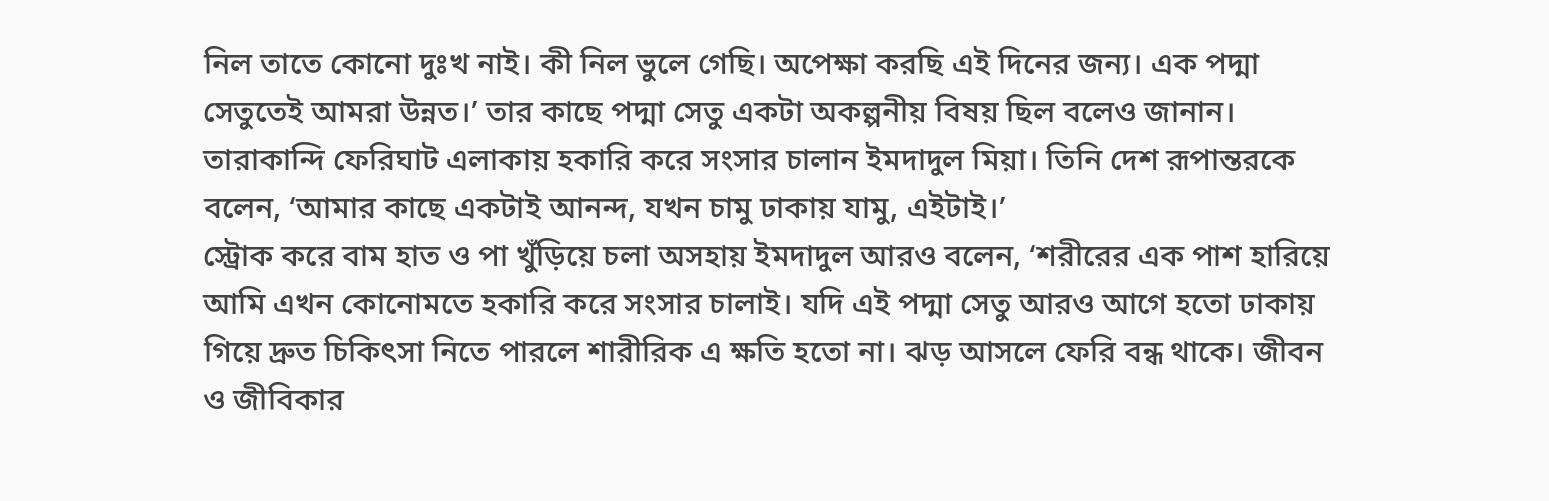নিল তাতে কোনো দুঃখ নাই। কী নিল ভুলে গেছি। অপেক্ষা করছি এই দিনের জন্য। এক পদ্মা সেতুতেই আমরা উন্নত।’ তার কাছে পদ্মা সেতু একটা অকল্পনীয় বিষয় ছিল বলেও জানান।
তারাকান্দি ফেরিঘাট এলাকায় হকারি করে সংসার চালান ইমদাদুল মিয়া। তিনি দেশ রূপান্তরকে বলেন, ‘আমার কাছে একটাই আনন্দ, যখন চামু ঢাকায় যামু, এইটাই।’
স্ট্রোক করে বাম হাত ও পা খুঁড়িয়ে চলা অসহায় ইমদাদুল আরও বলেন, ‘শরীরের এক পাশ হারিয়ে আমি এখন কোনোমতে হকারি করে সংসার চালাই। যদি এই পদ্মা সেতু আরও আগে হতো ঢাকায় গিয়ে দ্রুত চিকিৎসা নিতে পারলে শারীরিক এ ক্ষতি হতো না। ঝড় আসলে ফেরি বন্ধ থাকে। জীবন ও জীবিকার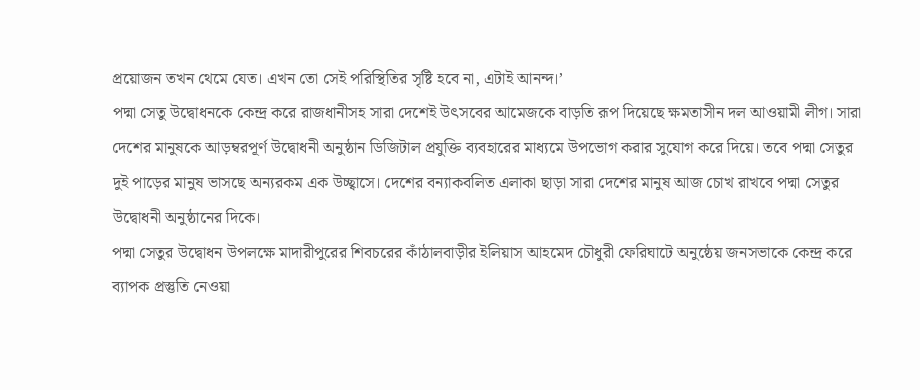প্রয়োজন তখন থেমে যেত। এখন তো সেই পরিস্থিতির সৃষ্টি হবে না, এটাই আনন্দ।’
পদ্মা সেতু উদ্বোধনকে কেন্দ্র করে রাজধানীসহ সারা দেশেই উৎসবের আমেজকে বাড়তি রূপ দিয়েছে ক্ষমতাসীন দল আওয়ামী লীগ। সারা দেশের মানুষকে আড়ম্বরপূর্ণ উদ্বোধনী অনুষ্ঠান ডিজিটাল প্রযুক্তি ব্যবহারের মাধ্যমে উপভোগ করার সুযোগ করে দিয়ে। তবে পদ্মা সেতুর দুই পাড়ের মানুষ ভাসছে অন্যরকম এক উচ্ছ্বাসে। দেশের বন্যাকবলিত এলাকা ছাড়া সারা দেশের মানুষ আজ চোখ রাখবে পদ্মা সেতুর উদ্বোধনী অনুষ্ঠানের দিকে।
পদ্মা সেতুর উদ্বোধন উপলক্ষে মাদারীপুরের শিবচরের কাঁঠালবাড়ীর ইলিয়াস আহমেদ চৌধুরী ফেরিঘাটে অনুষ্ঠেয় জনসভাকে কেন্দ্র করে ব্যাপক প্রস্তুতি নেওয়া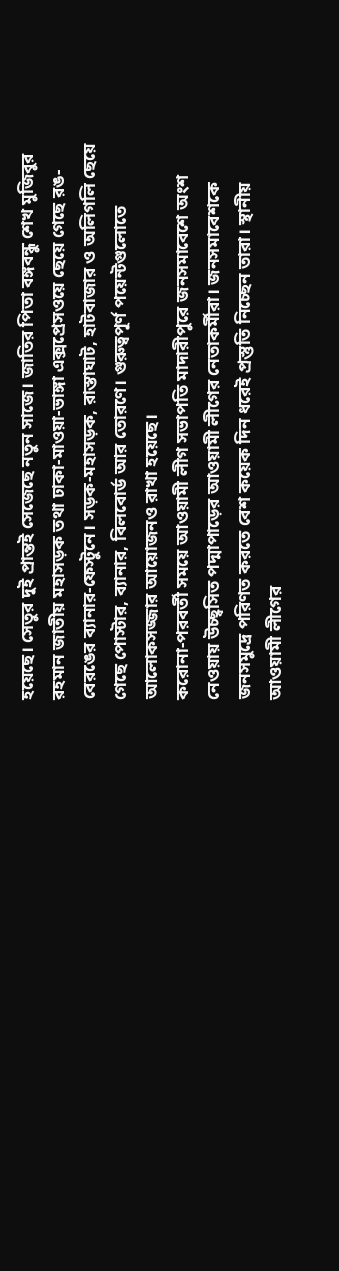হয়েছে। সেতুর দুই প্রান্তই সেজেছে নতুন সাজে। জাতির পিতা বঙ্গবন্ধু শেখ মুজিবুর রহমান জাতীয় মহাসড়ক তথা ঢাকা-মাওয়া-ভাঙ্গা এক্সপ্রেসওয়ে ছেয়ে গেছে রঙ-বেরঙের ব্যানার-ফেস্টুনে। সড়ক-মহাসড়ক, রাস্তাঘাট, হাটবাজার ও অলিগলি ছেয়ে গেছে পোস্টার, ব্যানার, বিলবোর্ড আর তোরণে। গুরুত্বপূর্ণ পয়েন্টগুলোতে আলোকসজ্জার আয়োজনও রাখা হয়েছে।
করোনা-পরবর্তী সময়ে আওয়ামী লীগ সভাপতি মাদারীপুরে জনসমাবেশে অংশ নেওয়ায় উচ্ছ্বসিত পদ্মাপাড়ের আওয়ামী লীগের নেতাকর্মীরা। জনসমাবেশকে জনসমুদ্রে পরিণত করতে বেশ কয়েক দিন ধরেই প্রস্তুতি নিচ্ছেন তারা। স্থানীয় আওয়ামী লীগের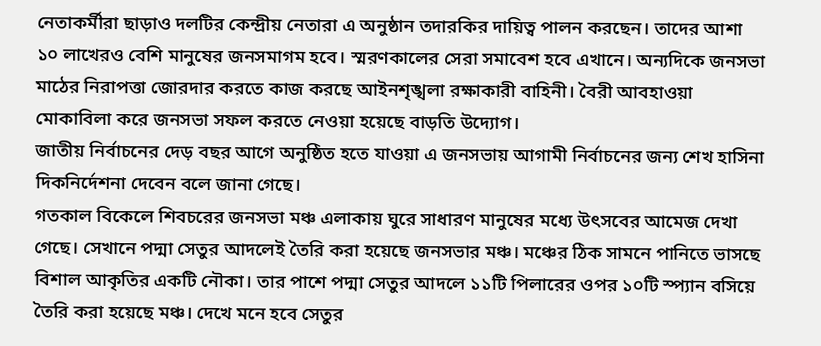নেতাকর্মীরা ছাড়াও দলটির কেন্দ্রীয় নেতারা এ অনুষ্ঠান তদারকির দায়িত্ব পালন করছেন। তাদের আশা ১০ লাখেরও বেশি মানুষের জনসমাগম হবে। স্মরণকালের সেরা সমাবেশ হবে এখানে। অন্যদিকে জনসভা মাঠের নিরাপত্তা জোরদার করতে কাজ করছে আইনশৃঙ্খলা রক্ষাকারী বাহিনী। বৈরী আবহাওয়া মোকাবিলা করে জনসভা সফল করতে নেওয়া হয়েছে বাড়তি উদ্যোগ।
জাতীয় নির্বাচনের দেড় বছর আগে অনুষ্ঠিত হতে যাওয়া এ জনসভায় আগামী নির্বাচনের জন্য শেখ হাসিনা দিকনির্দেশনা দেবেন বলে জানা গেছে।
গতকাল বিকেলে শিবচরের জনসভা মঞ্চ এলাকায় ঘুরে সাধারণ মানুষের মধ্যে উৎসবের আমেজ দেখা গেছে। সেখানে পদ্মা সেতুর আদলেই তৈরি করা হয়েছে জনসভার মঞ্চ। মঞ্চের ঠিক সামনে পানিতে ভাসছে বিশাল আকৃতির একটি নৌকা। তার পাশে পদ্মা সেতুর আদলে ১১টি পিলারের ওপর ১০টি স্প্যান বসিয়ে তৈরি করা হয়েছে মঞ্চ। দেখে মনে হবে সেতুর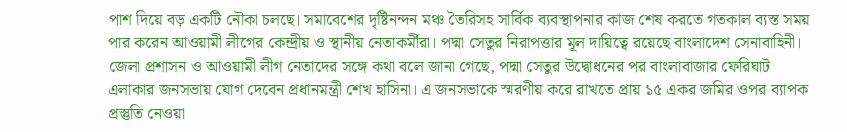পাশ দিয়ে বড় একটি নৌকা চলছে। সমাবেশের দৃষ্টিনন্দন মঞ্চ তৈরিসহ সার্বিক ব্যবস্থাপনার কাজ শেষ করতে গতকাল ব্যস্ত সময় পার করেন আওয়ামী লীগের কেন্দ্রীয় ও স্থানীয় নেতাকর্মীরা। পদ্মা সেতুর নিরাপত্তার মূল দায়িত্বে রয়েছে বাংলাদেশ সেনাবাহিনী।
জেলা প্রশাসন ও আওয়ামী লীগ নেতাদের সঙ্গে কথা বলে জানা গেছে, পদ্মা সেতুর উদ্বোধনের পর বাংলাবাজার ফেরিঘাট এলাকার জনসভায় যোগ দেবেন প্রধানমন্ত্রী শেখ হাসিনা। এ জনসভাকে স্মরণীয় করে রাখতে প্রায় ১৫ একর জমির ওপর ব্যাপক প্রস্তুতি নেওয়া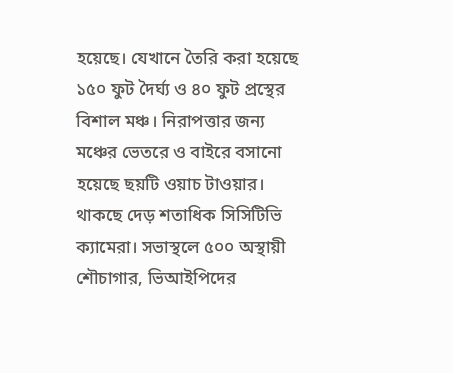হয়েছে। যেখানে তৈরি করা হয়েছে ১৫০ ফুট দৈর্ঘ্য ও ৪০ ফুট প্রস্থের বিশাল মঞ্চ। নিরাপত্তার জন্য মঞ্চের ভেতরে ও বাইরে বসানো হয়েছে ছয়টি ওয়াচ টাওয়ার। থাকছে দেড় শতাধিক সিসিটিভি ক্যামেরা। সভাস্থলে ৫০০ অস্থায়ী শৌচাগার, ভিআইপিদের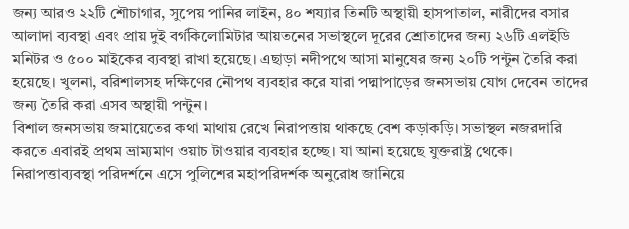জন্য আরও ২২টি শৌচাগার, সুপেয় পানির লাইন, ৪০ শয্যার তিনটি অস্থায়ী হাসপাতাল, নারীদের বসার আলাদা ব্যবস্থা এবং প্রায় দুই বর্গকিলোমিটার আয়তনের সভাস্থলে দূরের শ্রোতাদের জন্য ২৬টি এলইডি মনিটর ও ৫০০ মাইকের ব্যবস্থা রাখা হয়েছে। এছাড়া নদীপথে আসা মানুষের জন্য ২০টি পন্টুন তৈরি করা হয়েছে। খুলনা, বরিশালসহ দক্ষিণের নৌপথ ব্যবহার করে যারা পদ্মাপাড়ের জনসভায় যোগ দেবেন তাদের জন্য তৈরি করা এসব অস্থায়ী পন্টুন।
বিশাল জনসভায় জমায়েতের কথা মাথায় রেখে নিরাপত্তায় থাকছে বেশ কড়াকড়ি। সভাস্থল নজরদারি করতে এবারই প্রথম ভ্রাম্যমাণ ওয়াচ টাওয়ার ব্যবহার হচ্ছে। যা আনা হয়েছে যুক্তরাষ্ট্র থেকে। নিরাপত্তাব্যবস্থা পরিদর্শনে এসে পুলিশের মহাপরিদর্শক অনুরোধ জানিয়ে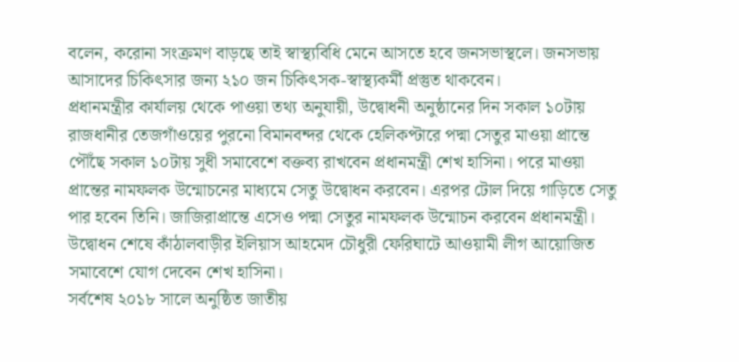বলেন, করোনা সংক্রমণ বাড়ছে তাই স্বাস্থ্যবিধি মেনে আসতে হবে জনসভাস্থলে। জনসভায় আসাদের চিকিৎসার জন্য ২১০ জন চিকিৎসক-স্বাস্থ্যকর্মী প্রস্তুত থাকবেন।
প্রধানমন্ত্রীর কার্যালয় থেকে পাওয়া তথ্য অনুযায়ী, উদ্বোধনী অনুষ্ঠানের দিন সকাল ১০টায় রাজধানীর তেজগাঁওয়ের পুরনো বিমানবন্দর থেকে হেলিকপ্টারে পদ্মা সেতুর মাওয়া প্রান্তে পৌঁছে সকাল ১০টায় সুধী সমাবেশে বক্তব্য রাখবেন প্রধানমন্ত্রী শেখ হাসিনা। পরে মাওয়া প্রান্তের নামফলক উন্মোচনের মাধ্যমে সেতু উদ্বোধন করবেন। এরপর টোল দিয়ে গাড়িতে সেতু পার হবেন তিনি। জাজিরাপ্রান্তে এসেও পদ্মা সেতুর নামফলক উন্মোচন করবেন প্রধানমন্ত্রী। উদ্বোধন শেষে কাঁঠালবাড়ীর ইলিয়াস আহমেদ চৌধুরী ফেরিঘাটে আওয়ামী লীগ আয়োজিত সমাবেশে যোগ দেবেন শেখ হাসিনা।
সর্বশেষ ২০১৮ সালে অনুষ্ঠিত জাতীয়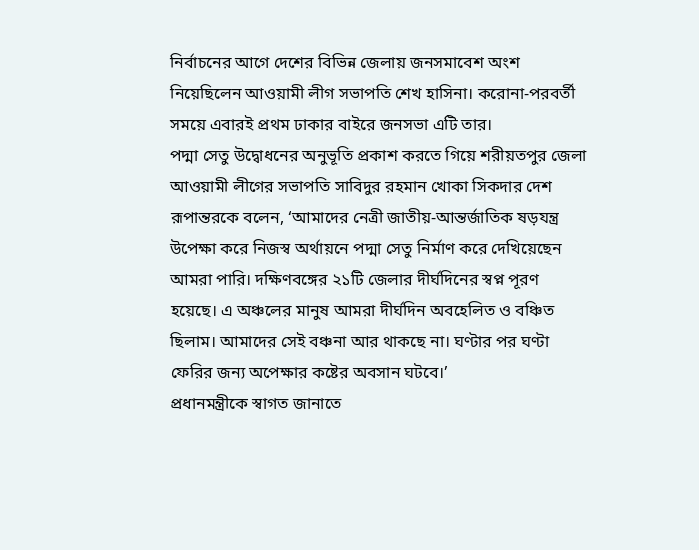নির্বাচনের আগে দেশের বিভিন্ন জেলায় জনসমাবেশ অংশ নিয়েছিলেন আওয়ামী লীগ সভাপতি শেখ হাসিনা। করোনা-পরবর্তী সময়ে এবারই প্রথম ঢাকার বাইরে জনসভা এটি তার।
পদ্মা সেতু উদ্বোধনের অনুভূতি প্রকাশ করতে গিয়ে শরীয়তপুর জেলা আওয়ামী লীগের সভাপতি সাবিদুর রহমান খোকা সিকদার দেশ রূপান্তরকে বলেন, ‘আমাদের নেত্রী জাতীয়-আন্তর্জাতিক ষড়যন্ত্র উপেক্ষা করে নিজস্ব অর্থায়নে পদ্মা সেতু নির্মাণ করে দেখিয়েছেন আমরা পারি। দক্ষিণবঙ্গের ২১টি জেলার দীর্ঘদিনের স্বপ্ন পূরণ হয়েছে। এ অঞ্চলের মানুষ আমরা দীর্ঘদিন অবহেলিত ও বঞ্চিত ছিলাম। আমাদের সেই বঞ্চনা আর থাকছে না। ঘণ্টার পর ঘণ্টা ফেরির জন্য অপেক্ষার কষ্টের অবসান ঘটবে।’
প্রধানমন্ত্রীকে স্বাগত জানাতে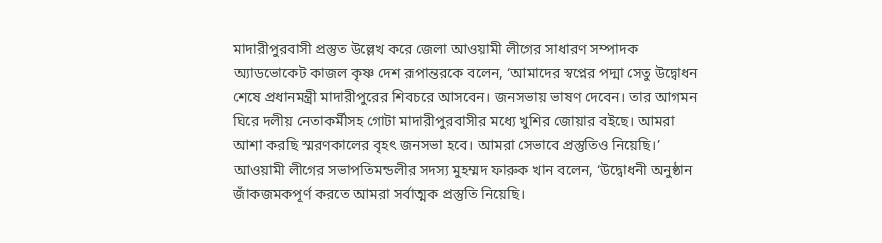মাদারীপুরবাসী প্রস্তুত উল্লেখ করে জেলা আওয়ামী লীগের সাধারণ সম্পাদক অ্যাডভোকেট কাজল কৃষ্ণ দেশ রূপান্তরকে বলেন, ‘আমাদের স্বপ্নের পদ্মা সেতু উদ্বোধন শেষে প্রধানমন্ত্রী মাদারীপুরের শিবচরে আসবেন। জনসভায় ভাষণ দেবেন। তার আগমন ঘিরে দলীয় নেতাকর্মীসহ গোটা মাদারীপুরবাসীর মধ্যে খুশির জোয়ার বইছে। আমরা আশা করছি স্মরণকালের বৃহৎ জনসভা হবে। আমরা সেভাবে প্রস্তুতিও নিয়েছি।’
আওয়ামী লীগের সভাপতিমন্ডলীর সদস্য মুহম্মদ ফারুক খান বলেন, ‘উদ্বোধনী অনুষ্ঠান জাঁকজমকপূর্ণ করতে আমরা সর্বাত্মক প্রস্তুতি নিয়েছি।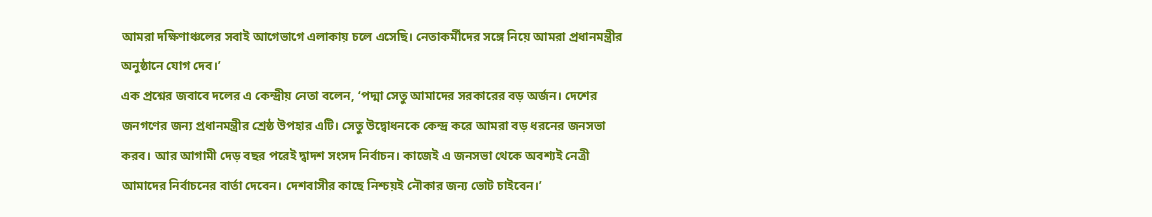আমরা দক্ষিণাঞ্চলের সবাই আগেভাগে এলাকায় চলে এসেছি। নেতাকর্মীদের সঙ্গে নিয়ে আমরা প্রধানমন্ত্রীর অনুষ্ঠানে যোগ দেব।’
এক প্রশ্নের জবাবে দলের এ কেন্দ্রীয় নেতা বলেন, ‘পদ্মা সেতু আমাদের সরকারের বড় অর্জন। দেশের জনগণের জন্য প্রধানমন্ত্রীর শ্রেষ্ঠ উপহার এটি। সেতু উদ্বোধনকে কেন্দ্র করে আমরা বড় ধরনের জনসভা করব। আর আগামী দেড় বছর পরেই দ্বাদশ সংসদ নির্বাচন। কাজেই এ জনসভা থেকে অবশ্যই নেত্রী আমাদের নির্বাচনের বার্তা দেবেন। দেশবাসীর কাছে নিশ্চয়ই নৌকার জন্য ভোট চাইবেন।’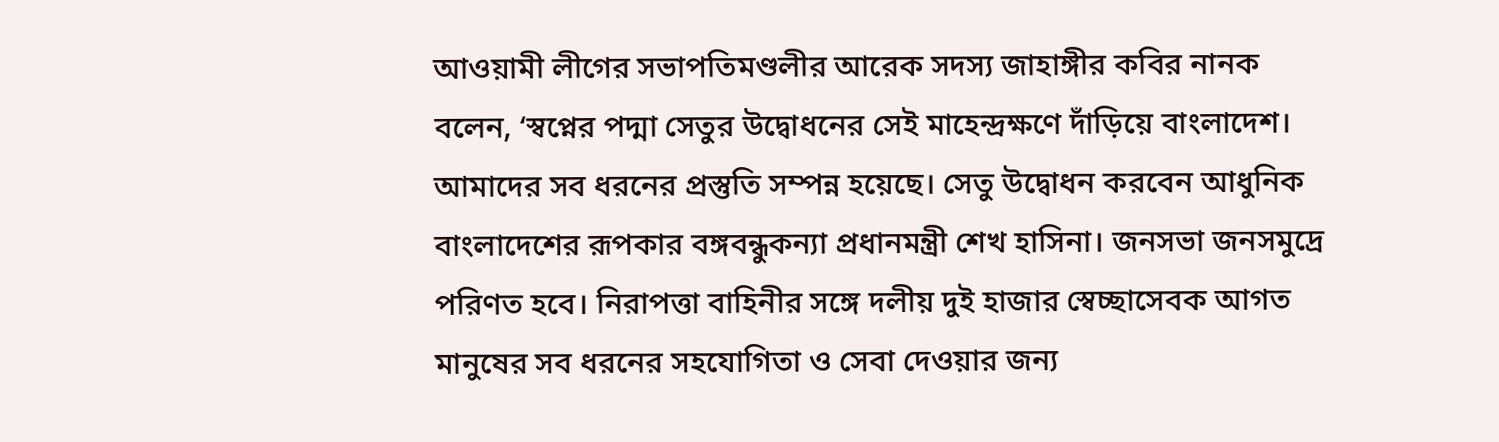আওয়ামী লীগের সভাপতিমণ্ডলীর আরেক সদস্য জাহাঙ্গীর কবির নানক বলেন, ‘স্বপ্নের পদ্মা সেতুর উদ্বোধনের সেই মাহেন্দ্রক্ষণে দাঁড়িয়ে বাংলাদেশ। আমাদের সব ধরনের প্রস্তুতি সম্পন্ন হয়েছে। সেতু উদ্বোধন করবেন আধুনিক বাংলাদেশের রূপকার বঙ্গবন্ধুকন্যা প্রধানমন্ত্রী শেখ হাসিনা। জনসভা জনসমুদ্রে পরিণত হবে। নিরাপত্তা বাহিনীর সঙ্গে দলীয় দুই হাজার স্বেচ্ছাসেবক আগত মানুষের সব ধরনের সহযোগিতা ও সেবা দেওয়ার জন্য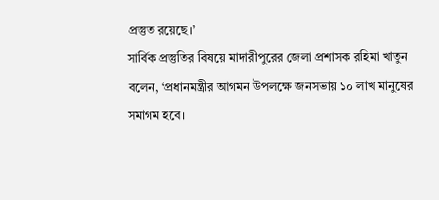প্রস্তুত রয়েছে।’
সার্বিক প্রস্তুতির বিষয়ে মাদারীপুরের জেলা প্রশাসক রহিমা খাতুন বলেন, ‘প্রধানমন্ত্রীর আগমন উপলক্ষে জনসভায় ১০ লাখ মানুষের সমাগম হবে।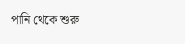পানি থেকে শুরু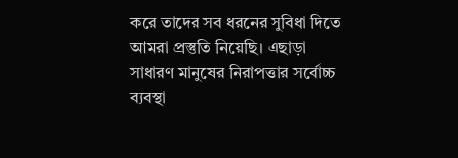করে তাদের সব ধরনের সুবিধা দিতে আমরা প্রস্তুতি নিয়েছি। এছাড়া সাধারণ মানুষের নিরাপত্তার সর্বোচ্চ ব্যবস্থা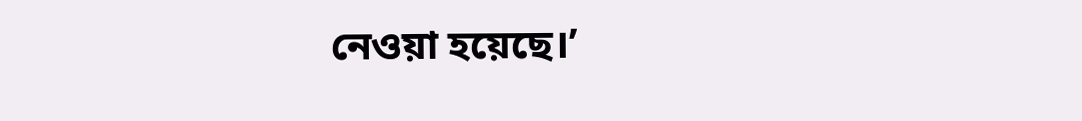নেওয়া হয়েছে।’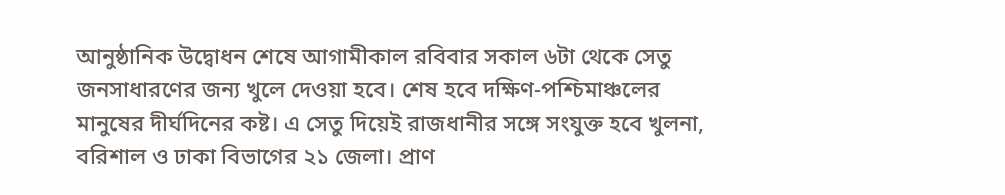আনুষ্ঠানিক উদ্বোধন শেষে আগামীকাল রবিবার সকাল ৬টা থেকে সেতু জনসাধারণের জন্য খুলে দেওয়া হবে। শেষ হবে দক্ষিণ-পশ্চিমাঞ্চলের মানুষের দীর্ঘদিনের কষ্ট। এ সেতু দিয়েই রাজধানীর সঙ্গে সংযুক্ত হবে খুলনা, বরিশাল ও ঢাকা বিভাগের ২১ জেলা। প্রাণ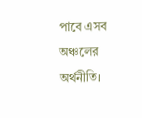পাবে এসব অঞ্চলের অর্থনীতি।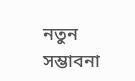নতুন সম্ভাবনা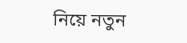নিয়ে নতুন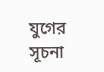যুগের সূচনা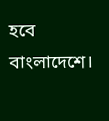হবে বাংলাদেশে।